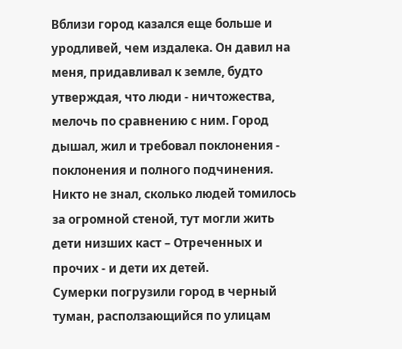Вблизи город казался еще больше и уродливей, чем издалека. Он давил на меня, придавливал к земле, будто утверждая, что люди - ничтожества, мелочь по сравнению с ним. Город дышал, жил и требовал поклонения - поклонения и полного подчинения. Никто не знал, сколько людей томилось за огромной стеной, тут могли жить дети низших каст – Отреченных и прочих - и дети их детей.
Сумерки погрузили город в черный туман, расползающийся по улицам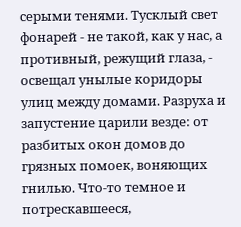серыми тенями. Тусклый свет фонарей - не такой, как у нас, а противный, режущий глаза, - освещал унылые коридоры улиц между домами. Разруха и запустение царили везде: от разбитых окон домов до грязных помоек, воняющих гнилью. Что-то темное и потрескавшееся,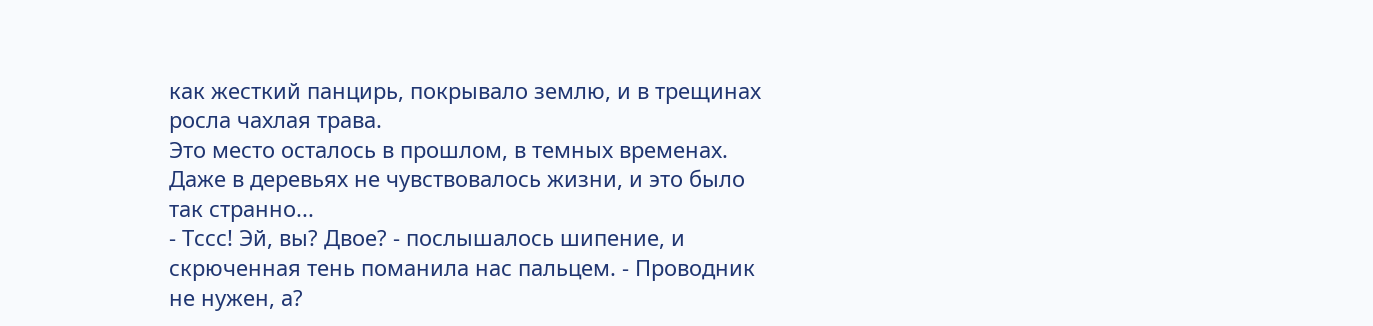как жесткий панцирь, покрывало землю, и в трещинах росла чахлая трава.
Это место осталось в прошлом, в темных временах. Даже в деревьях не чувствовалось жизни, и это было так странно...
- Тссс! Эй, вы? Двое? - послышалось шипение, и скрюченная тень поманила нас пальцем. - Проводник не нужен, а?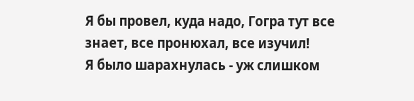Я бы провел, куда надо, Гогра тут все знает, все пронюхал, все изучил!
Я было шарахнулась - уж слишком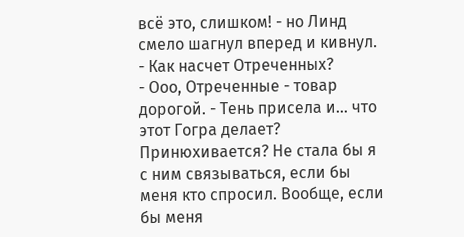всё это, слишком! - но Линд смело шагнул вперед и кивнул.
- Как насчет Отреченных?
- Ооо, Отреченные - товар дорогой. - Тень присела и… что этот Гогра делает? Принюхивается? Не стала бы я с ним связываться, если бы меня кто спросил. Вообще, если бы меня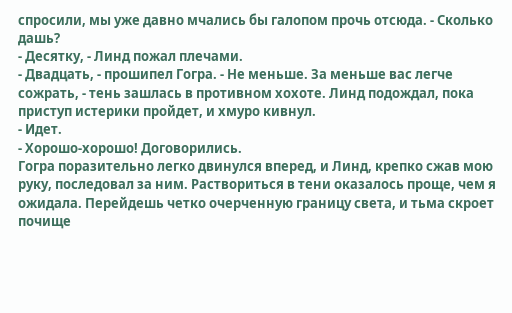спросили, мы уже давно мчались бы галопом прочь отсюда. - Сколько дашь?
- Десятку, - Линд пожал плечами.
- Двадцать, - прошипел Гогра. - Не меньше. За меньше вас легче сожрать, - тень зашлась в противном хохоте. Линд подождал, пока приступ истерики пройдет, и хмуро кивнул.
- Идет.
- Хорошо-хорошо! Договорились.
Гогра поразительно легко двинулся вперед, и Линд, крепко сжав мою руку, последовал за ним. Раствориться в тени оказалось проще, чем я ожидала. Перейдешь четко очерченную границу света, и тьма скроет почище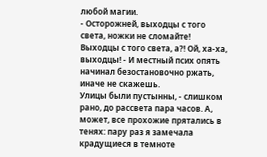любой магии.
- Осторожней, выходцы с того света, ножки не сломайте! Выходцы с того света, а?! Ой, ха-ха, выходцы! - И местный псих опять начинал безостановочно ржать, иначе не скажешь.
Улицы были пустынны, - слишком рано, до рассвета пара часов. А, может, все прохожие прятались в тенях: пару раз я замечала крадущиеся в темноте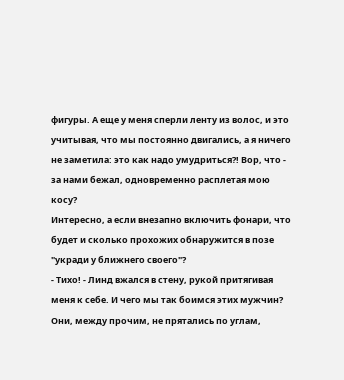фигуры. А еще у меня сперли ленту из волос, и это учитывая, что мы постоянно двигались, а я ничего не заметила: это как надо умудриться?! Вор, что - за нами бежал, одновременно расплетая мою косу?
Интересно, а если внезапно включить фонари, что будет и сколько прохожих обнаружится в позе "укради у ближнего своего"?
- Тихо! - Линд вжался в стену, рукой притягивая меня к себе. И чего мы так боимся этих мужчин? Они, между прочим, не прятались по углам,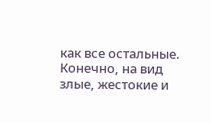как все остальные. Конечно, на вид злые, жестокие и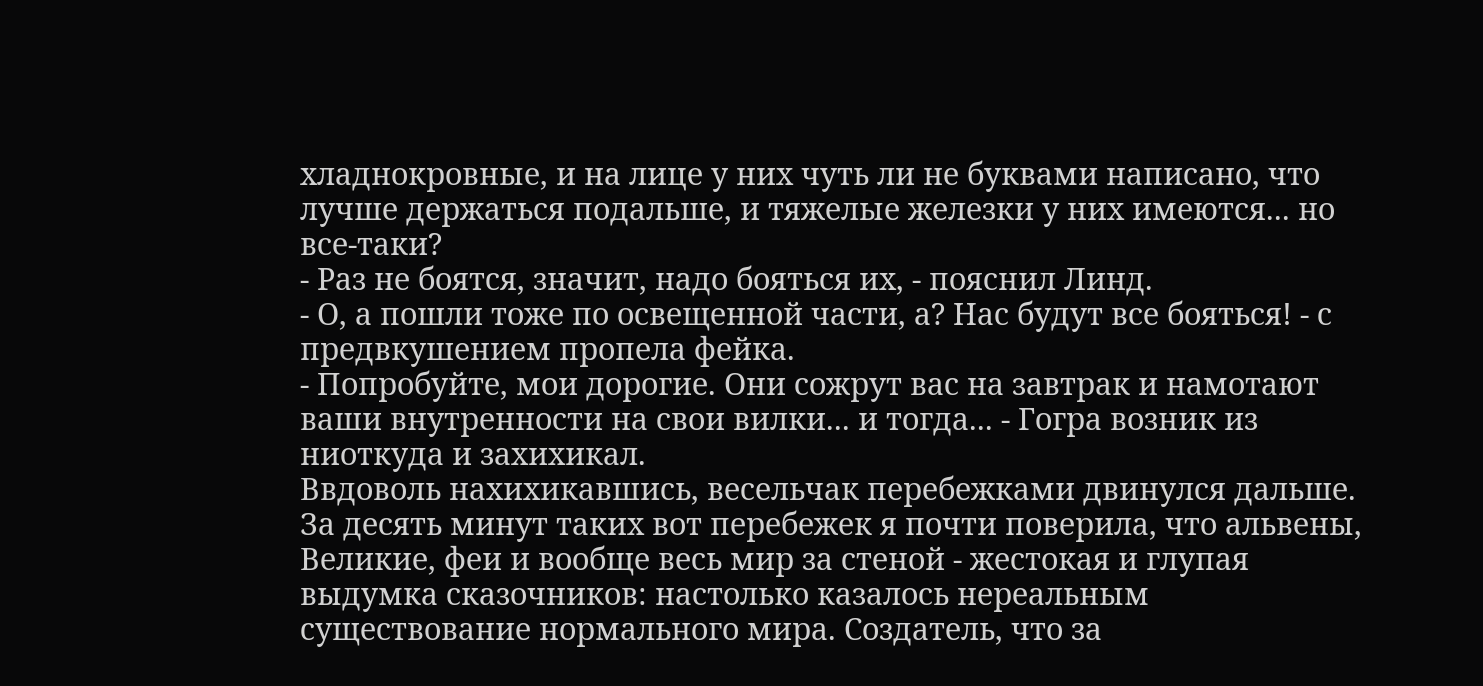хладнокровные, и на лице у них чуть ли не буквами написано, что лучше держаться подальше, и тяжелые железки у них имеются... но все-таки?
- Раз не боятся, значит, надо бояться их, - пояснил Линд.
- О, а пошли тоже по освещенной части, а? Нас будут все бояться! - с предвкушением пропела фейка.
- Попробуйте, мои дорогие. Они сожрут вас на завтрак и намотают ваши внутренности на свои вилки... и тогда... - Гогра возник из ниоткуда и захихикал.
Ввдоволь нахихикавшись, весельчак перебежками двинулся дальше. За десять минут таких вот перебежек я почти поверила, что альвены, Великие, феи и вообще весь мир за стеной - жестокая и глупая выдумка сказочников: настолько казалось нереальным существование нормального мира. Создатель, что за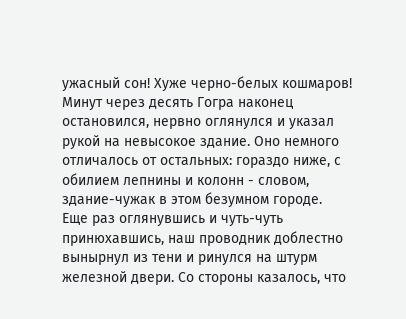ужасный сон! Хуже черно-белых кошмаров!
Минут через десять Гогра наконец остановился, нервно оглянулся и указал рукой на невысокое здание. Оно немного отличалось от остальных: гораздо ниже, с обилием лепнины и колонн - словом, здание-чужак в этом безумном городе.
Еще раз оглянувшись и чуть-чуть принюхавшись, наш проводник доблестно вынырнул из тени и ринулся на штурм железной двери. Со стороны казалось, что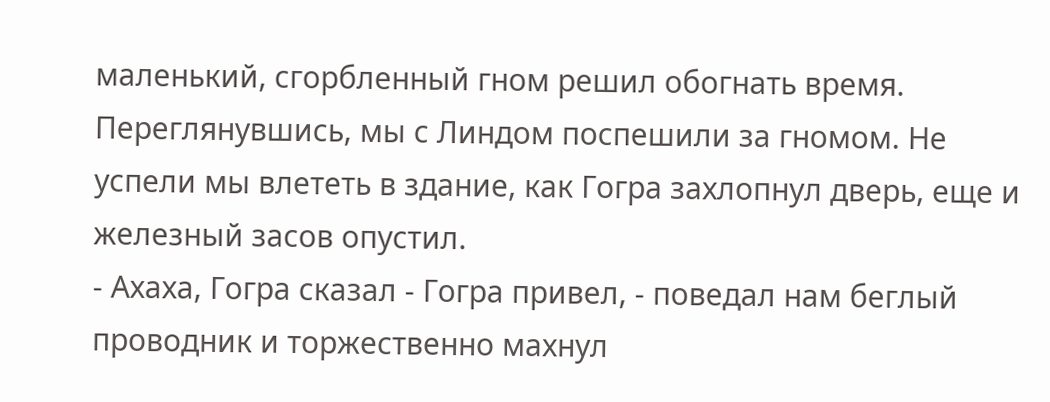маленький, сгорбленный гном решил обогнать время.
Переглянувшись, мы с Линдом поспешили за гномом. Не успели мы влететь в здание, как Гогра захлопнул дверь, еще и железный засов опустил.
- Ахаха, Гогра сказал - Гогра привел, - поведал нам беглый проводник и торжественно махнул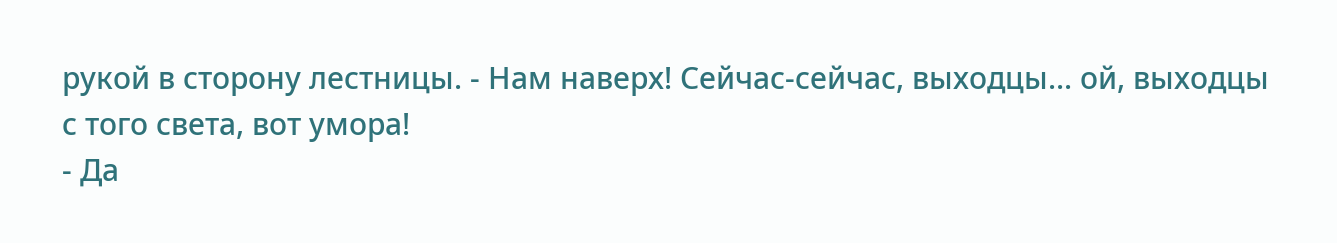рукой в сторону лестницы. - Нам наверх! Сейчас-сейчас, выходцы... ой, выходцы с того света, вот умора!
- Да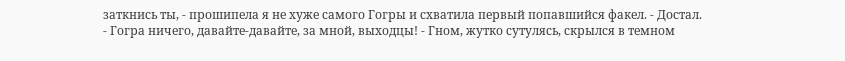заткнись ты, - прошипела я не хуже самого Гогры и схватила первый попавшийся факел. - Достал.
- Гогра ничего, давайте-давайте, за мной, выходцы! - Гном, жутко сутулясь, скрылся в темном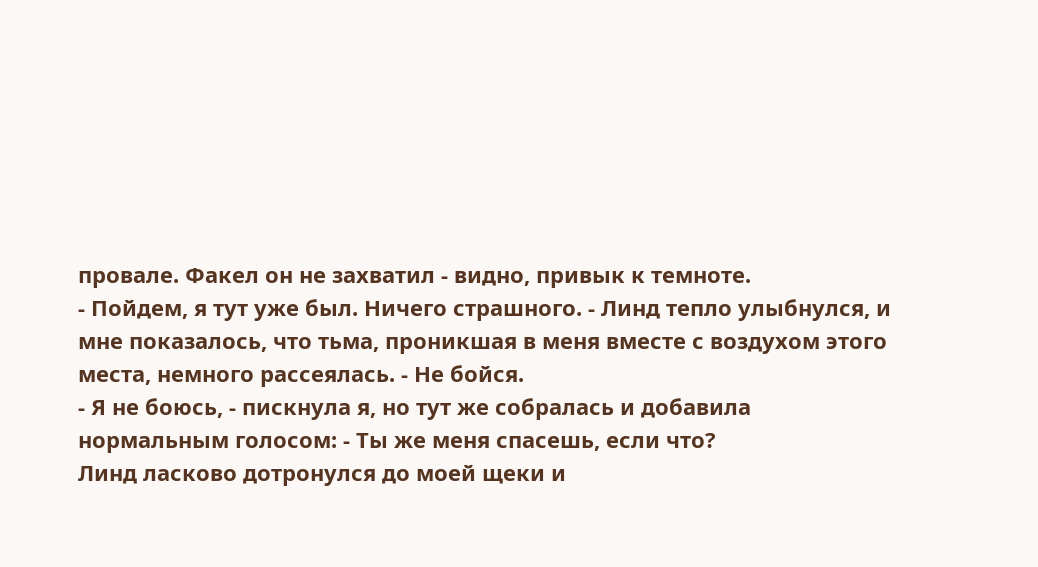провале. Факел он не захватил - видно, привык к темноте.
- Пойдем, я тут уже был. Ничего страшного. - Линд тепло улыбнулся, и мне показалось, что тьма, проникшая в меня вместе с воздухом этого места, немного рассеялась. - Не бойся.
- Я не боюсь, - пискнула я, но тут же собралась и добавила нормальным голосом: - Ты же меня спасешь, если что?
Линд ласково дотронулся до моей щеки и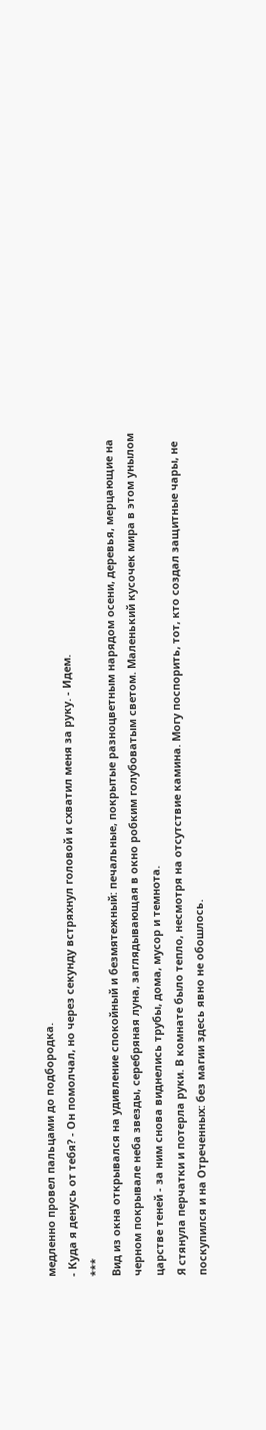медленно провел пальцами до подбородка.
- Куда я денусь от тебя? - Он помолчал, но через секунду встряхнул головой и схватил меня за руку. - Идем.
***
Вид из окна открывался на удивление спокойный и безмятежный: печальные, покрытые разноцветным нарядом осени, деревья, мерцающие на черном покрывале неба звезды, серебряная луна, заглядывающая в окно робким голубоватым светом. Маленький кусочек мира в этом унылом царстве теней - за ним снова виднелись трубы, дома, мусор и темнота.
Я стянула перчатки и потерла руки. В комнате было тепло, несмотря на отсутствие камина. Могу поспорить, тот, кто создал защитные чары, не поскупился и на Отреченных: без магии здесь явно не обошлось.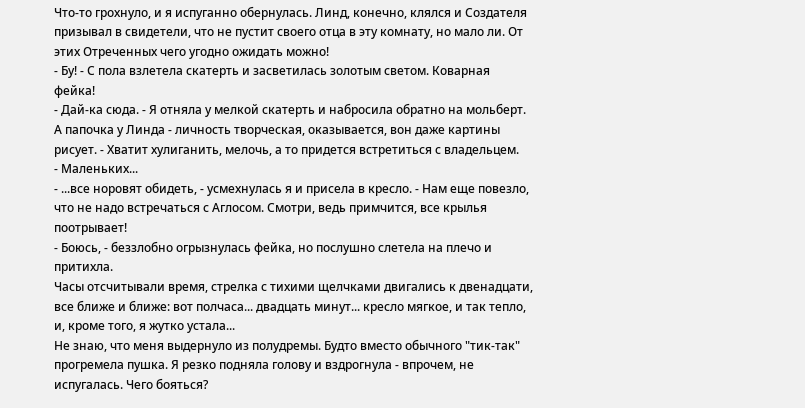Что-то грохнуло, и я испуганно обернулась. Линд, конечно, клялся и Создателя призывал в свидетели, что не пустит своего отца в эту комнату, но мало ли. От этих Отреченных чего угодно ожидать можно!
- Бу! - С пола взлетела скатерть и засветилась золотым светом. Коварная фейка!
- Дай-ка сюда. - Я отняла у мелкой скатерть и набросила обратно на мольберт. А папочка у Линда - личность творческая, оказывается, вон даже картины рисует. - Хватит хулиганить, мелочь, а то придется встретиться с владельцем.
- Маленьких...
- ...все норовят обидеть, - усмехнулась я и присела в кресло. - Нам еще повезло, что не надо встречаться с Аглосом. Смотри, ведь примчится, все крылья поотрывает!
- Боюсь, - беззлобно огрызнулась фейка, но послушно слетела на плечо и притихла.
Часы отсчитывали время, стрелка с тихими щелчками двигались к двенадцати, все ближе и ближе: вот полчаса... двадцать минут... кресло мягкое, и так тепло, и, кроме того, я жутко устала...
Не знаю, что меня выдернуло из полудремы. Будто вместо обычного "тик-так" прогремела пушка. Я резко подняла голову и вздрогнула - впрочем, не испугалась. Чего бояться?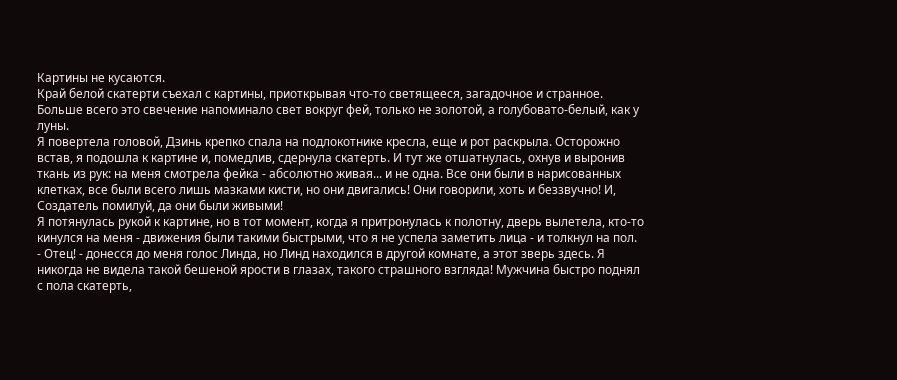Картины не кусаются.
Край белой скатерти съехал с картины, приоткрывая что-то светящееся, загадочное и странное. Больше всего это свечение напоминало свет вокруг фей, только не золотой, а голубовато-белый, как у луны.
Я повертела головой, Дзинь крепко спала на подлокотнике кресла, еще и рот раскрыла. Осторожно встав, я подошла к картине и, помедлив, сдернула скатерть. И тут же отшатнулась, охнув и выронив ткань из рук: на меня смотрела фейка - абсолютно живая... и не одна. Все они были в нарисованных клетках, все были всего лишь мазками кисти, но они двигались! Они говорили, хоть и беззвучно! И, Создатель помилуй, да они были живыми!
Я потянулась рукой к картине, но в тот момент, когда я притронулась к полотну, дверь вылетела, кто-то кинулся на меня - движения были такими быстрыми, что я не успела заметить лица - и толкнул на пол.
- Отец! - донесся до меня голос Линда, но Линд находился в другой комнате, а этот зверь здесь. Я никогда не видела такой бешеной ярости в глазах, такого страшного взгляда! Мужчина быстро поднял с пола скатерть,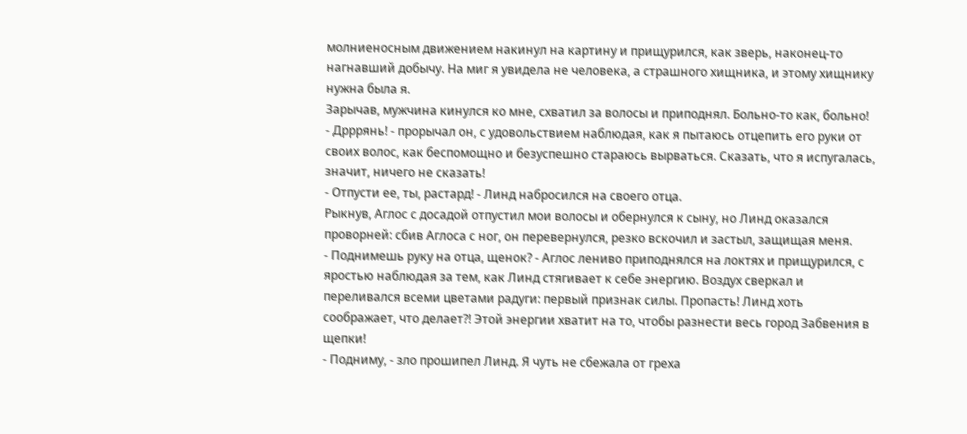молниеносным движением накинул на картину и прищурился, как зверь, наконец-то нагнавший добычу. На миг я увидела не человека, а страшного хищника, и этому хищнику нужна была я.
Зарычав, мужчина кинулся ко мне, схватил за волосы и приподнял. Больно-то как, больно!
- Дрррянь! - прорычал он, с удовольствием наблюдая, как я пытаюсь отцепить его руки от своих волос, как беспомощно и безуспешно стараюсь вырваться. Сказать, что я испугалась, значит, ничего не сказать!
- Отпусти ее, ты, растард! - Линд набросился на своего отца.
Рыкнув, Аглос с досадой отпустил мои волосы и обернулся к сыну, но Линд оказался проворней: сбив Аглоса с ног, он перевернулся, резко вскочил и застыл, защищая меня.
- Поднимешь руку на отца, щенок? - Аглос лениво приподнялся на локтях и прищурился, с яростью наблюдая за тем, как Линд стягивает к себе энергию. Воздух сверкал и переливался всеми цветами радуги: первый признак силы. Пропасть! Линд хоть соображает, что делает?! Этой энергии хватит на то, чтобы разнести весь город Забвения в щепки!
- Подниму, - зло прошипел Линд. Я чуть не сбежала от греха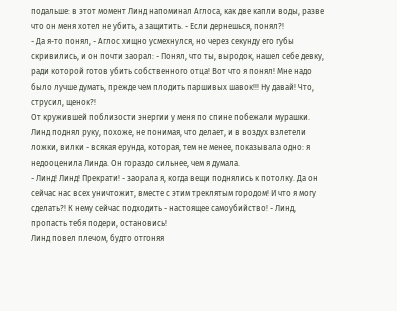подальше: в этот момент Линд напоминал Аглоса, как две капли воды, разве что он меня хотел не убить, а защитить. - Если дернешься, понял?!
- Да я-то понял, - Аглос хищно усмехнулся, но через секунду его губы скривились, и он почти заорал: - Понял, что ты, выродок, нашел себе девку, ради которой готов убить собственного отца! Вот что я понял! Мне надо было лучше думать, прежде чем плодить паршивых шавок!!! Ну давай! Что, струсил, щенок?!
От кружившей поблизости энергии у меня по спине побежали мурашки. Линд поднял руку, похоже, не понимая, что делает, и в воздух взлетели ложки, вилки - всякая ерунда, которая, тем не менее, показывала одно: я недооценила Линда. Он гораздо сильнее, чем я думала.
- Линд! Линд! Прекрати! - заорала я, когда вещи поднялись к потолку. Да он сейчас нас всех уничтожит, вместе с этим треклятым городом! И что я могу сделать?! К нему сейчас подходить - настоящее самоубийство! - Линд, пропасть тебя подери, остановись!
Линд повел плечом, будто отгоняя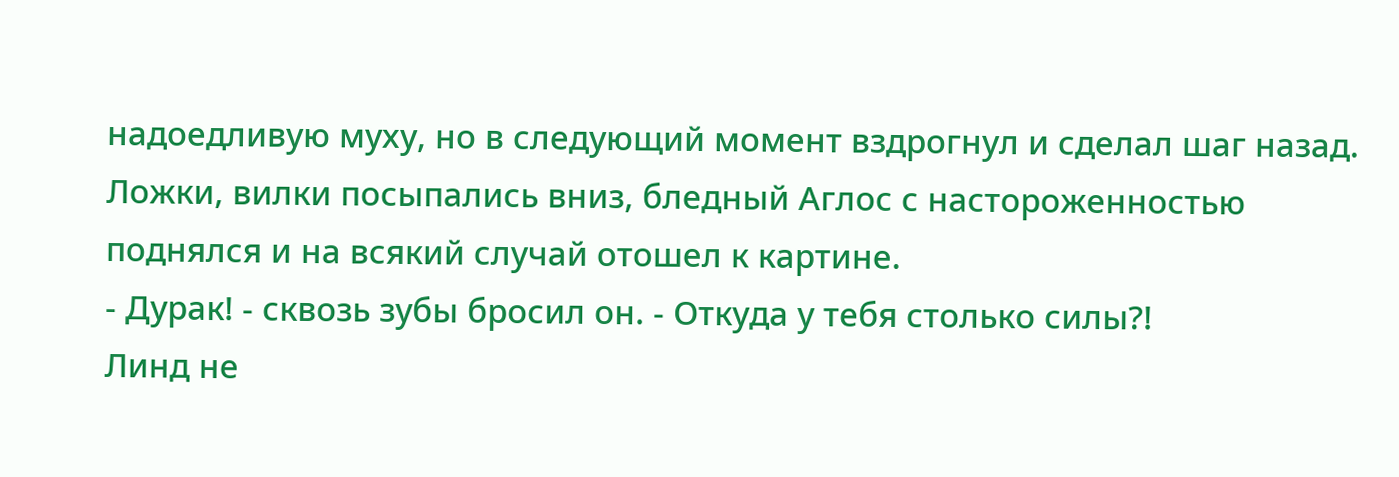надоедливую муху, но в следующий момент вздрогнул и сделал шаг назад. Ложки, вилки посыпались вниз, бледный Аглос с настороженностью поднялся и на всякий случай отошел к картине.
- Дурак! - сквозь зубы бросил он. - Откуда у тебя столько силы?!
Линд не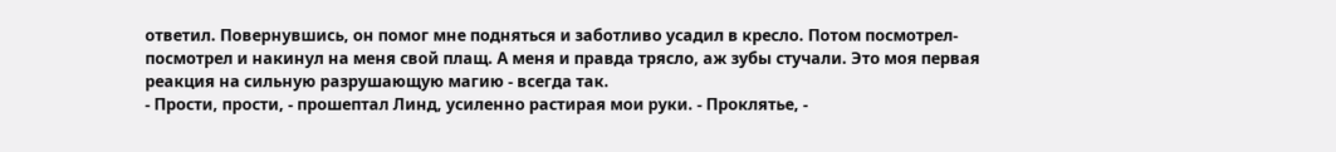ответил. Повернувшись, он помог мне подняться и заботливо усадил в кресло. Потом посмотрел-посмотрел и накинул на меня свой плащ. А меня и правда трясло, аж зубы стучали. Это моя первая реакция на сильную разрушающую магию - всегда так.
- Прости, прости, - прошептал Линд, усиленно растирая мои руки. - Проклятье, -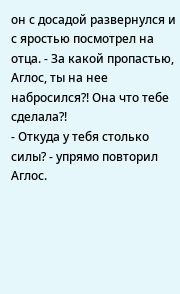он с досадой развернулся и с яростью посмотрел на отца. - За какой пропастью, Аглос, ты на нее набросился?! Она что тебе сделала?!
- Откуда у тебя столько силы? - упрямо повторил Аглос.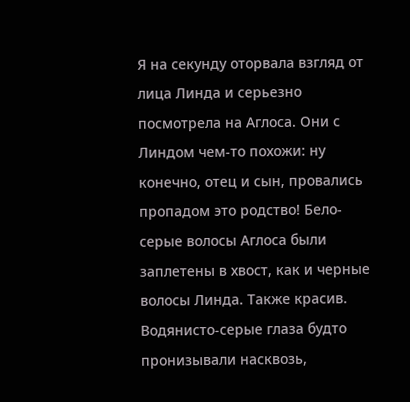Я на секунду оторвала взгляд от лица Линда и серьезно посмотрела на Аглоса. Они с Линдом чем-то похожи: ну конечно, отец и сын, провались пропадом это родство! Бело-серые волосы Аглоса были заплетены в хвост, как и черные волосы Линда. Также красив. Водянисто-серые глаза будто пронизывали насквозь,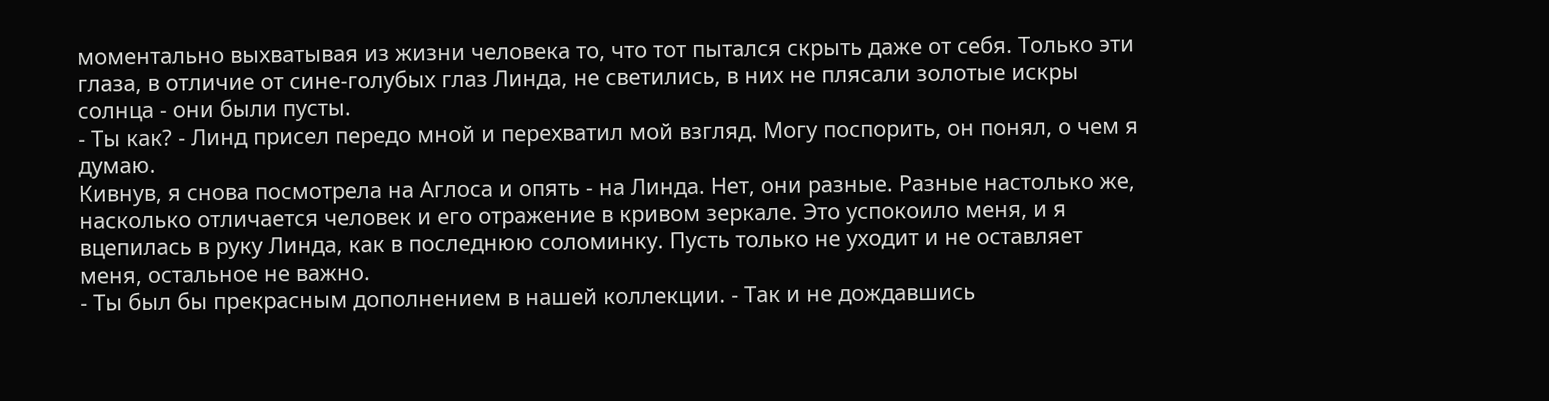моментально выхватывая из жизни человека то, что тот пытался скрыть даже от себя. Только эти глаза, в отличие от сине-голубых глаз Линда, не светились, в них не плясали золотые искры солнца - они были пусты.
- Ты как? - Линд присел передо мной и перехватил мой взгляд. Могу поспорить, он понял, о чем я думаю.
Кивнув, я снова посмотрела на Аглоса и опять - на Линда. Нет, они разные. Разные настолько же, насколько отличается человек и его отражение в кривом зеркале. Это успокоило меня, и я вцепилась в руку Линда, как в последнюю соломинку. Пусть только не уходит и не оставляет меня, остальное не важно.
- Ты был бы прекрасным дополнением в нашей коллекции. - Так и не дождавшись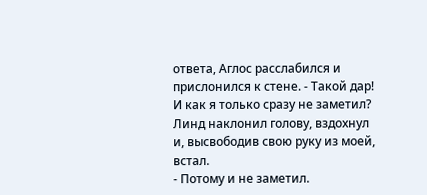ответа, Аглос расслабился и прислонился к стене. - Такой дар! И как я только сразу не заметил?
Линд наклонил голову, вздохнул и, высвободив свою руку из моей, встал.
- Потому и не заметил.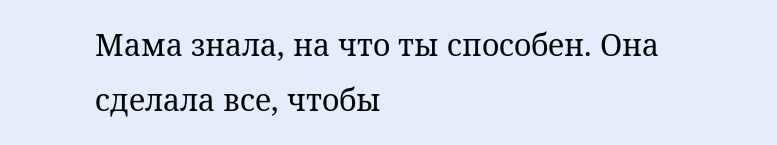Мама знала, на что ты способен. Она сделала все, чтобы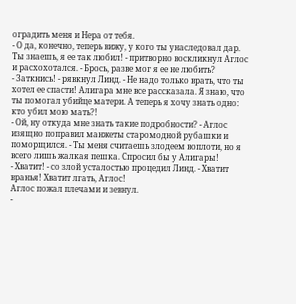оградить меня и Нера от тебя.
- О да, конечно, теперь вижу, у кого ты унаследовал дар. Ты знаешь, я ее так любил! - притворно воскликнул Аглос и расхохотался. - Брось, разве мог я ее не любить?
- Заткнись! - рявкнул Линд. - Не надо только врать, что ты хотел ее спасти! Алигара мне все рассказала. Я знаю, что ты помогал убийце матери. А теперь я хочу знать одно: кто убил мою мать?!
- Ой, ну откуда мне знать такие подробности? - Аглос изящно поправил манжеты старомодной рубашки и поморщился. - Ты меня считаешь злодеем воплоти, но я всего лишь жалкая пешка. Спросил бы у Алигары!
- Хватит! - со злой усталостью процедил Линд. - Хватит вранья! Хватит лгать, Аглос!
Аглос пожал плечами и зевнул.
-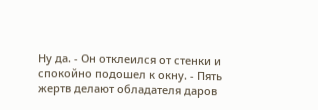Ну да. - Он отклеился от стенки и спокойно подошел к окну. - Пять жертв делают обладателя даров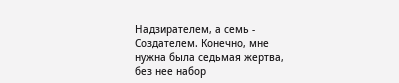Надзирателем, а семь - Создателем. Конечно, мне нужна была седьмая жертва, без нее набор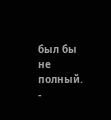был бы не полный.
-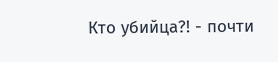Кто убийца?! - почти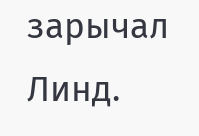зарычал Линд.